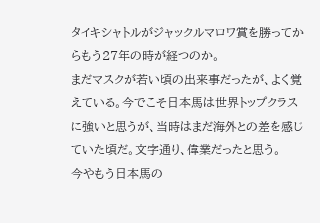タイキシャトルがジャックルマロワ賞を勝ってからもう27年の時が経つのか。
まだマスクが若い頃の出来事だったが、よく覚えている。今でこそ日本馬は世界トップクラスに強いと思うが、当時はまだ海外との差を感じていた頃だ。文字通り、偉業だったと思う。
今やもう日本馬の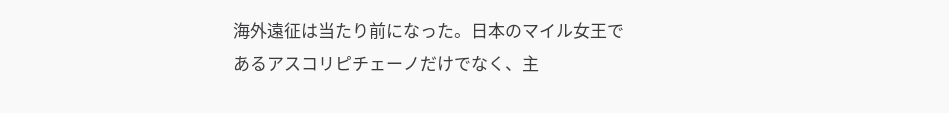海外遠征は当たり前になった。日本のマイル女王であるアスコリピチェーノだけでなく、主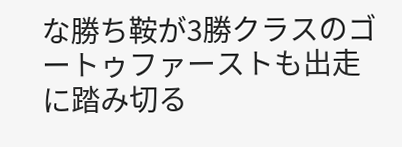な勝ち鞍が3勝クラスのゴートゥファーストも出走に踏み切る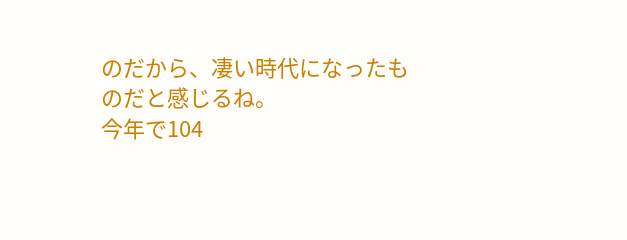のだから、凄い時代になったものだと感じるね。
今年で104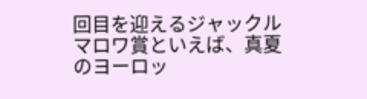回目を迎えるジャックルマロワ賞といえば、真夏のヨーロッ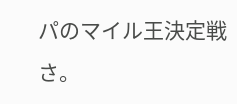パのマイル王決定戦さ。